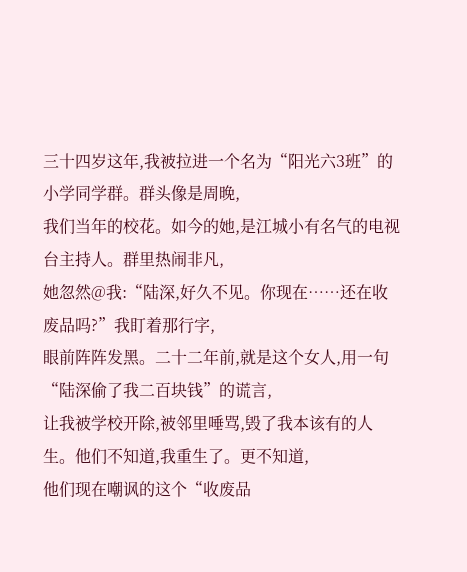三十四岁这年,我被拉进一个名为“阳光六3班”的小学同学群。群头像是周晚,
我们当年的校花。如今的她,是江城小有名气的电视台主持人。群里热闹非凡,
她忽然@我:“陆深,好久不见。你现在……还在收废品吗?”我盯着那行字,
眼前阵阵发黑。二十二年前,就是这个女人,用一句“陆深偷了我二百块钱”的谎言,
让我被学校开除,被邻里唾骂,毁了我本该有的人生。他们不知道,我重生了。更不知道,
他们现在嘲讽的这个“收废品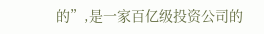的”,是一家百亿级投资公司的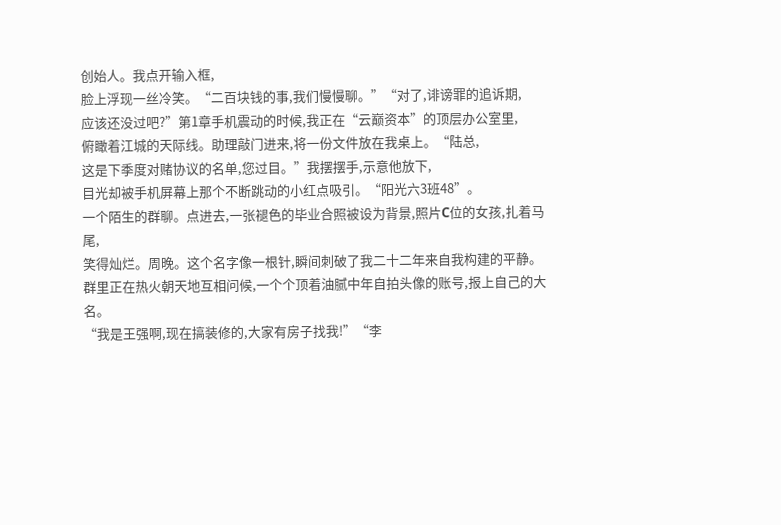创始人。我点开输入框,
脸上浮现一丝冷笑。“二百块钱的事,我们慢慢聊。”“对了,诽谤罪的追诉期,
应该还没过吧?”第1章手机震动的时候,我正在“云巅资本”的顶层办公室里,
俯瞰着江城的天际线。助理敲门进来,将一份文件放在我桌上。“陆总,
这是下季度对赌协议的名单,您过目。”我摆摆手,示意他放下,
目光却被手机屏幕上那个不断跳动的小红点吸引。“阳光六3班48”。
一个陌生的群聊。点进去,一张褪色的毕业合照被设为背景,照片C位的女孩,扎着马尾,
笑得灿烂。周晚。这个名字像一根针,瞬间刺破了我二十二年来自我构建的平静。
群里正在热火朝天地互相问候,一个个顶着油腻中年自拍头像的账号,报上自己的大名。
“我是王强啊,现在搞装修的,大家有房子找我!”“李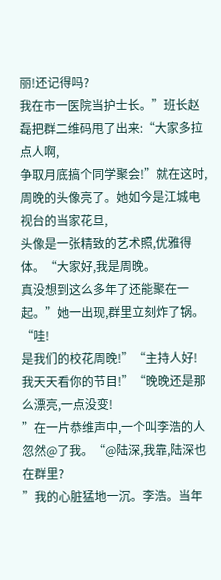丽!还记得吗?
我在市一医院当护士长。”班长赵磊把群二维码甩了出来:“大家多拉点人啊,
争取月底搞个同学聚会!”就在这时,周晚的头像亮了。她如今是江城电视台的当家花旦,
头像是一张精致的艺术照,优雅得体。“大家好,我是周晚。
真没想到这么多年了还能聚在一起。”她一出现,群里立刻炸了锅。“哇!
是我们的校花周晚!”“主持人好!我天天看你的节目!”“晚晚还是那么漂亮,一点没变!
”在一片恭维声中,一个叫李浩的人忽然@了我。“@陆深,我靠,陆深也在群里?
”我的心脏猛地一沉。李浩。当年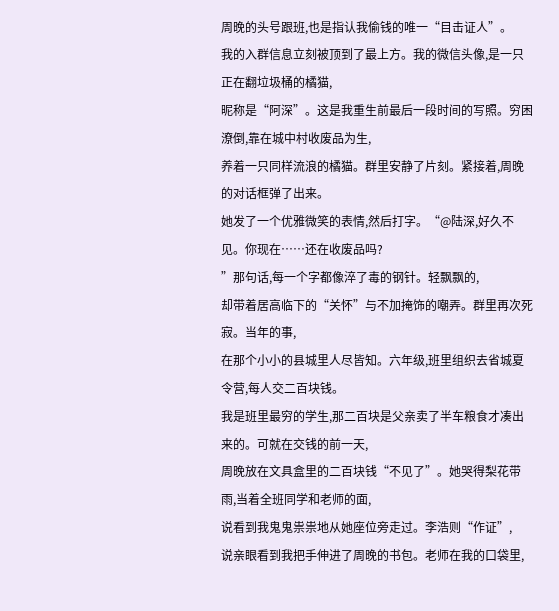周晚的头号跟班,也是指认我偷钱的唯一“目击证人”。
我的入群信息立刻被顶到了最上方。我的微信头像,是一只正在翻垃圾桶的橘猫,
昵称是“阿深”。这是我重生前最后一段时间的写照。穷困潦倒,靠在城中村收废品为生,
养着一只同样流浪的橘猫。群里安静了片刻。紧接着,周晚的对话框弹了出来。
她发了一个优雅微笑的表情,然后打字。“@陆深,好久不见。你现在……还在收废品吗?
”那句话,每一个字都像淬了毒的钢针。轻飘飘的,
却带着居高临下的“关怀”与不加掩饰的嘲弄。群里再次死寂。当年的事,
在那个小小的县城里人尽皆知。六年级,班里组织去省城夏令营,每人交二百块钱。
我是班里最穷的学生,那二百块是父亲卖了半车粮食才凑出来的。可就在交钱的前一天,
周晚放在文具盒里的二百块钱“不见了”。她哭得梨花带雨,当着全班同学和老师的面,
说看到我鬼鬼祟祟地从她座位旁走过。李浩则“作证”,
说亲眼看到我把手伸进了周晚的书包。老师在我的口袋里,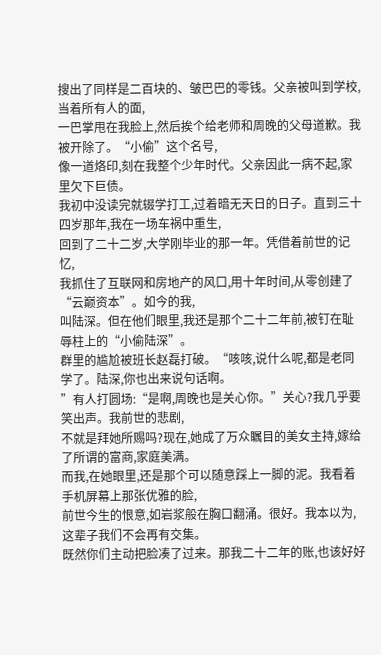搜出了同样是二百块的、皱巴巴的零钱。父亲被叫到学校,当着所有人的面,
一巴掌甩在我脸上,然后挨个给老师和周晚的父母道歉。我被开除了。“小偷”这个名号,
像一道烙印,刻在我整个少年时代。父亲因此一病不起,家里欠下巨债。
我初中没读完就辍学打工,过着暗无天日的日子。直到三十四岁那年,我在一场车祸中重生,
回到了二十二岁,大学刚毕业的那一年。凭借着前世的记忆,
我抓住了互联网和房地产的风口,用十年时间,从零创建了“云巅资本”。如今的我,
叫陆深。但在他们眼里,我还是那个二十二年前,被钉在耻辱柱上的“小偷陆深”。
群里的尴尬被班长赵磊打破。“咳咳,说什么呢,都是老同学了。陆深,你也出来说句话啊。
”有人打圆场:“是啊,周晚也是关心你。”关心?我几乎要笑出声。我前世的悲剧,
不就是拜她所赐吗?现在,她成了万众瞩目的美女主持,嫁给了所谓的富商,家庭美满。
而我,在她眼里,还是那个可以随意踩上一脚的泥。我看着手机屏幕上那张优雅的脸,
前世今生的恨意,如岩浆般在胸口翻涌。很好。我本以为,这辈子我们不会再有交集。
既然你们主动把脸凑了过来。那我二十二年的账,也该好好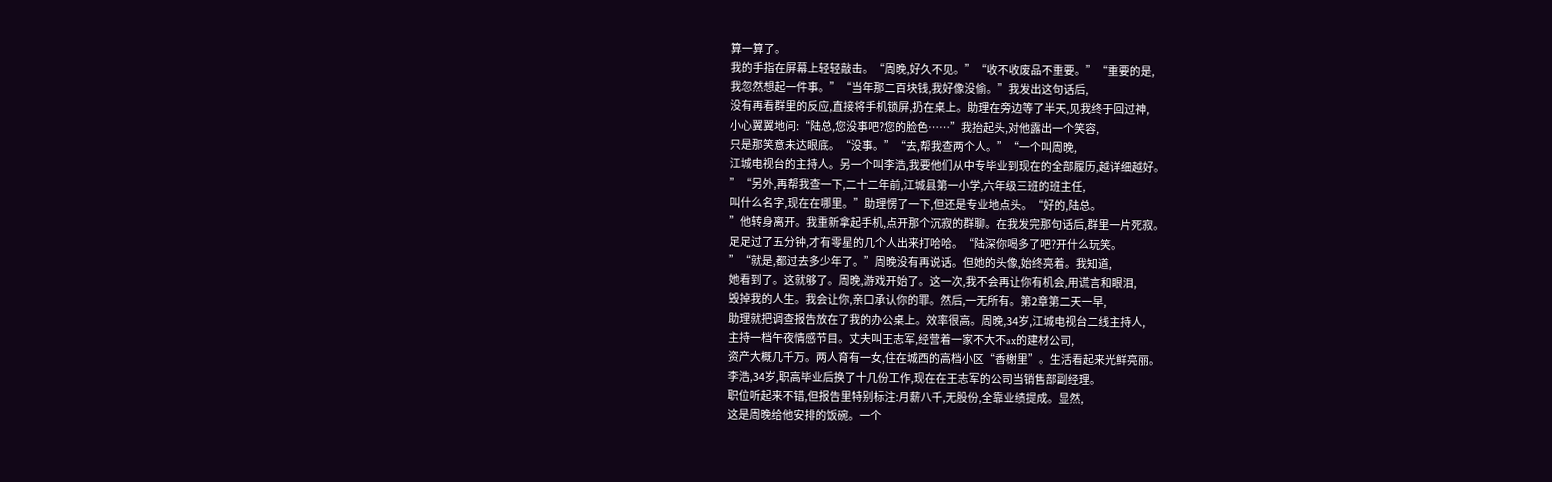算一算了。
我的手指在屏幕上轻轻敲击。“周晚,好久不见。”“收不收废品不重要。”“重要的是,
我忽然想起一件事。”“当年那二百块钱,我好像没偷。”我发出这句话后,
没有再看群里的反应,直接将手机锁屏,扔在桌上。助理在旁边等了半天,见我终于回过神,
小心翼翼地问:“陆总,您没事吧?您的脸色……”我抬起头,对他露出一个笑容,
只是那笑意未达眼底。“没事。”“去,帮我查两个人。”“一个叫周晚,
江城电视台的主持人。另一个叫李浩,我要他们从中专毕业到现在的全部履历,越详细越好。
”“另外,再帮我查一下,二十二年前,江城县第一小学,六年级三班的班主任,
叫什么名字,现在在哪里。”助理愣了一下,但还是专业地点头。“好的,陆总。
”他转身离开。我重新拿起手机,点开那个沉寂的群聊。在我发完那句话后,群里一片死寂。
足足过了五分钟,才有零星的几个人出来打哈哈。“陆深你喝多了吧?开什么玩笑。
”“就是,都过去多少年了。”周晚没有再说话。但她的头像,始终亮着。我知道,
她看到了。这就够了。周晚,游戏开始了。这一次,我不会再让你有机会,用谎言和眼泪,
毁掉我的人生。我会让你,亲口承认你的罪。然后,一无所有。第2章第二天一早,
助理就把调查报告放在了我的办公桌上。效率很高。周晚,34岁,江城电视台二线主持人,
主持一档午夜情感节目。丈夫叫王志军,经营着一家不大不ax的建材公司,
资产大概几千万。两人育有一女,住在城西的高档小区“香榭里”。生活看起来光鲜亮丽。
李浩,34岁,职高毕业后换了十几份工作,现在在王志军的公司当销售部副经理。
职位听起来不错,但报告里特别标注:月薪八千,无股份,全靠业绩提成。显然,
这是周晚给他安排的饭碗。一个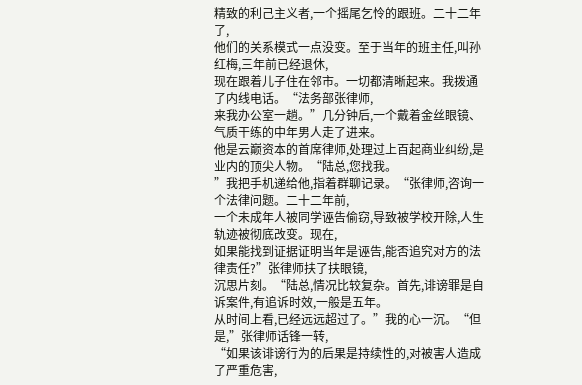精致的利己主义者,一个摇尾乞怜的跟班。二十二年了,
他们的关系模式一点没变。至于当年的班主任,叫孙红梅,三年前已经退休,
现在跟着儿子住在邻市。一切都清晰起来。我拨通了内线电话。“法务部张律师,
来我办公室一趟。”几分钟后,一个戴着金丝眼镜、气质干练的中年男人走了进来。
他是云巅资本的首席律师,处理过上百起商业纠纷,是业内的顶尖人物。“陆总,您找我。
”我把手机递给他,指着群聊记录。“张律师,咨询一个法律问题。二十二年前,
一个未成年人被同学诬告偷窃,导致被学校开除,人生轨迹被彻底改变。现在,
如果能找到证据证明当年是诬告,能否追究对方的法律责任?”张律师扶了扶眼镜,
沉思片刻。“陆总,情况比较复杂。首先,诽谤罪是自诉案件,有追诉时效,一般是五年。
从时间上看,已经远远超过了。”我的心一沉。“但是,”张律师话锋一转,
“如果该诽谤行为的后果是持续性的,对被害人造成了严重危害,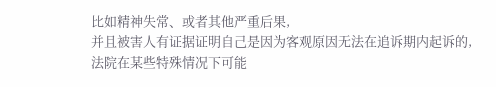比如精神失常、或者其他严重后果,
并且被害人有证据证明自己是因为客观原因无法在追诉期内起诉的,
法院在某些特殊情况下可能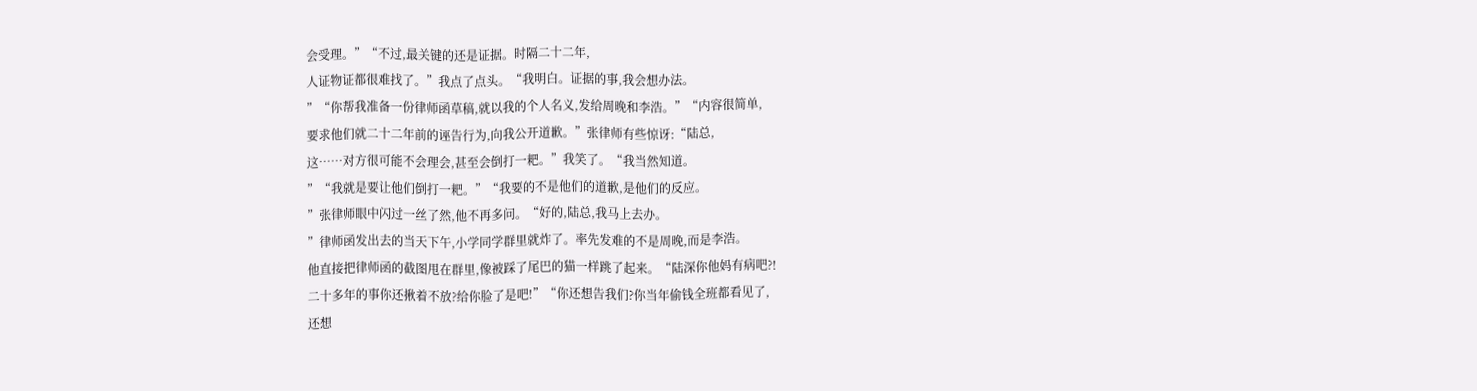会受理。”“不过,最关键的还是证据。时隔二十二年,
人证物证都很难找了。”我点了点头。“我明白。证据的事,我会想办法。
”“你帮我准备一份律师函草稿,就以我的个人名义,发给周晚和李浩。”“内容很简单,
要求他们就二十二年前的诬告行为,向我公开道歉。”张律师有些惊讶:“陆总,
这……对方很可能不会理会,甚至会倒打一耙。”我笑了。“我当然知道。
”“我就是要让他们倒打一耙。”“我要的不是他们的道歉,是他们的反应。
”张律师眼中闪过一丝了然,他不再多问。“好的,陆总,我马上去办。
”律师函发出去的当天下午,小学同学群里就炸了。率先发难的不是周晚,而是李浩。
他直接把律师函的截图甩在群里,像被踩了尾巴的猫一样跳了起来。“陆深你他妈有病吧?!
二十多年的事你还揪着不放?给你脸了是吧!”“你还想告我们?你当年偷钱全班都看见了,
还想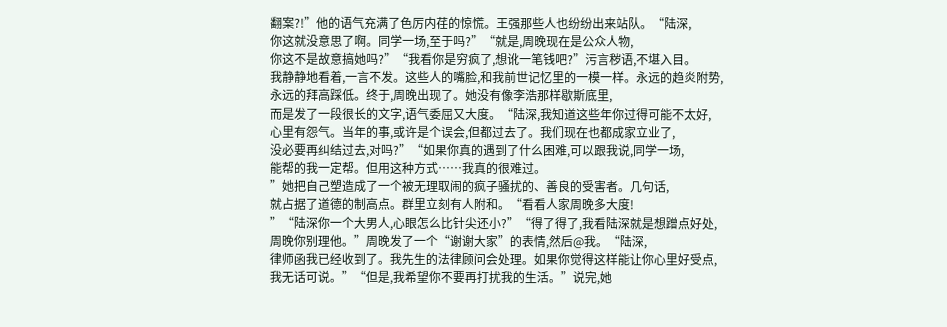翻案?!”他的语气充满了色厉内荏的惊慌。王强那些人也纷纷出来站队。“陆深,
你这就没意思了啊。同学一场,至于吗?”“就是,周晚现在是公众人物,
你这不是故意搞她吗?”“我看你是穷疯了,想讹一笔钱吧?”污言秽语,不堪入目。
我静静地看着,一言不发。这些人的嘴脸,和我前世记忆里的一模一样。永远的趋炎附势,
永远的拜高踩低。终于,周晚出现了。她没有像李浩那样歇斯底里,
而是发了一段很长的文字,语气委屈又大度。“陆深,我知道这些年你过得可能不太好,
心里有怨气。当年的事,或许是个误会,但都过去了。我们现在也都成家立业了,
没必要再纠结过去,对吗?”“如果你真的遇到了什么困难,可以跟我说,同学一场,
能帮的我一定帮。但用这种方式……我真的很难过。
”她把自己塑造成了一个被无理取闹的疯子骚扰的、善良的受害者。几句话,
就占据了道德的制高点。群里立刻有人附和。“看看人家周晚多大度!
”“陆深你一个大男人,心眼怎么比针尖还小?”“得了得了,我看陆深就是想蹭点好处,
周晚你别理他。”周晚发了一个“谢谢大家”的表情,然后@我。“陆深,
律师函我已经收到了。我先生的法律顾问会处理。如果你觉得这样能让你心里好受点,
我无话可说。”“但是,我希望你不要再打扰我的生活。”说完,她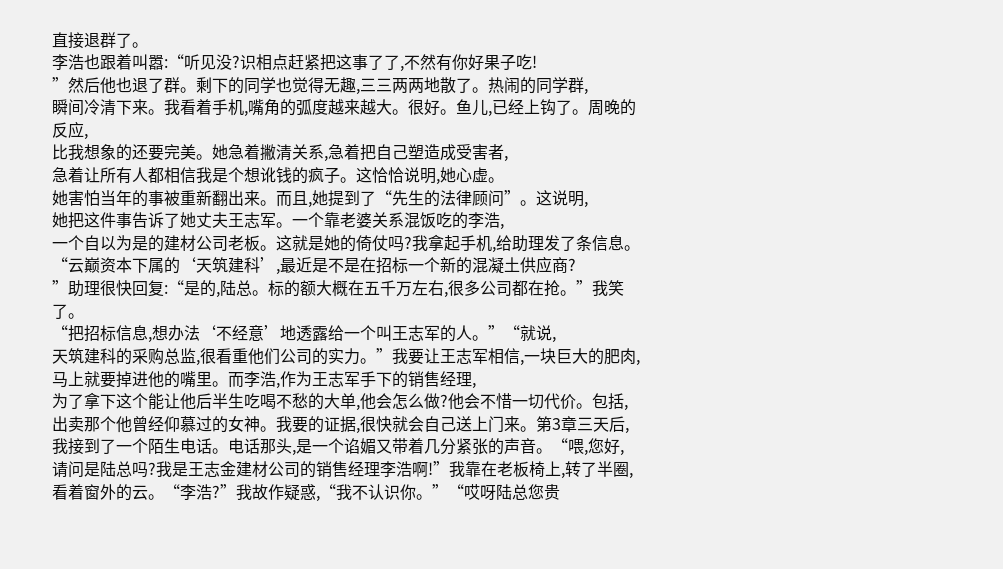直接退群了。
李浩也跟着叫嚣:“听见没?识相点赶紧把这事了了,不然有你好果子吃!
”然后他也退了群。剩下的同学也觉得无趣,三三两两地散了。热闹的同学群,
瞬间冷清下来。我看着手机,嘴角的弧度越来越大。很好。鱼儿,已经上钩了。周晚的反应,
比我想象的还要完美。她急着撇清关系,急着把自己塑造成受害者,
急着让所有人都相信我是个想讹钱的疯子。这恰恰说明,她心虚。
她害怕当年的事被重新翻出来。而且,她提到了“先生的法律顾问”。这说明,
她把这件事告诉了她丈夫王志军。一个靠老婆关系混饭吃的李浩,
一个自以为是的建材公司老板。这就是她的倚仗吗?我拿起手机,给助理发了条信息。
“云巅资本下属的‘天筑建科’,最近是不是在招标一个新的混凝土供应商?
”助理很快回复:“是的,陆总。标的额大概在五千万左右,很多公司都在抢。”我笑了。
“把招标信息,想办法‘不经意’地透露给一个叫王志军的人。”“就说,
天筑建科的采购总监,很看重他们公司的实力。”我要让王志军相信,一块巨大的肥肉,
马上就要掉进他的嘴里。而李浩,作为王志军手下的销售经理,
为了拿下这个能让他后半生吃喝不愁的大单,他会怎么做?他会不惜一切代价。包括,
出卖那个他曾经仰慕过的女神。我要的证据,很快就会自己送上门来。第3章三天后,
我接到了一个陌生电话。电话那头,是一个谄媚又带着几分紧张的声音。“喂,您好,
请问是陆总吗?我是王志金建材公司的销售经理李浩啊!”我靠在老板椅上,转了半圈,
看着窗外的云。“李浩?”我故作疑惑,“我不认识你。”“哎呀陆总您贵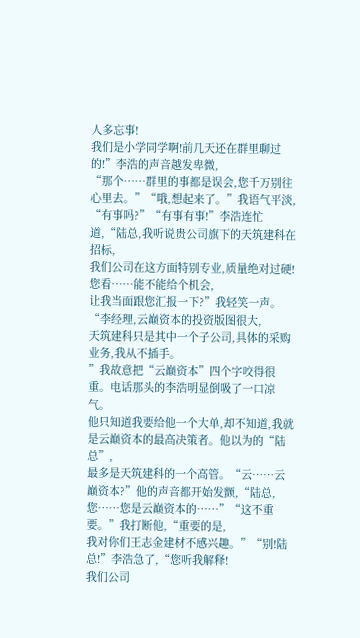人多忘事!
我们是小学同学啊!前几天还在群里聊过的!”李浩的声音越发卑微,
“那个……群里的事都是误会,您千万别往心里去。”“哦,想起来了。”我语气平淡,
“有事吗?”“有事有事!”李浩连忙道,“陆总,我听说贵公司旗下的天筑建科在招标,
我们公司在这方面特别专业,质量绝对过硬!您看……能不能给个机会,
让我当面跟您汇报一下?”我轻笑一声。“李经理,云巅资本的投资版图很大,
天筑建科只是其中一个子公司,具体的采购业务,我从不插手。
”我故意把“云巅资本”四个字咬得很重。电话那头的李浩明显倒吸了一口凉气。
他只知道我要给他一个大单,却不知道,我就是云巅资本的最高决策者。他以为的“陆总”,
最多是天筑建科的一个高管。“云……云巅资本?”他的声音都开始发颤,“陆总,
您……您是云巅资本的……”“这不重要。”我打断他,“重要的是,
我对你们王志金建材不感兴趣。”“别!陆总!”李浩急了,“您听我解释!
我们公司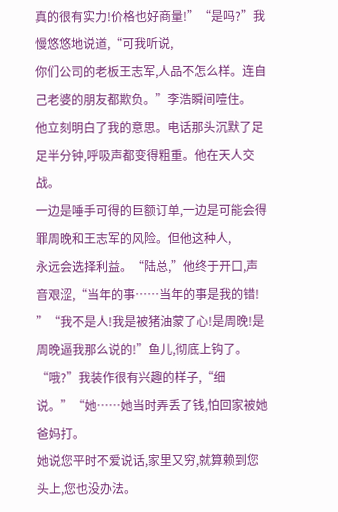真的很有实力!价格也好商量!”“是吗?”我慢悠悠地说道,“可我听说,
你们公司的老板王志军,人品不怎么样。连自己老婆的朋友都欺负。”李浩瞬间噎住。
他立刻明白了我的意思。电话那头沉默了足足半分钟,呼吸声都变得粗重。他在天人交战。
一边是唾手可得的巨额订单,一边是可能会得罪周晚和王志军的风险。但他这种人,
永远会选择利益。“陆总,”他终于开口,声音艰涩,“当年的事……当年的事是我的错!
”“我不是人!我是被猪油蒙了心!是周晚!是周晚逼我那么说的!”鱼儿,彻底上钩了。
“哦?”我装作很有兴趣的样子,“细说。”“她……她当时弄丢了钱,怕回家被她爸妈打。
她说您平时不爱说话,家里又穷,就算赖到您头上,您也没办法。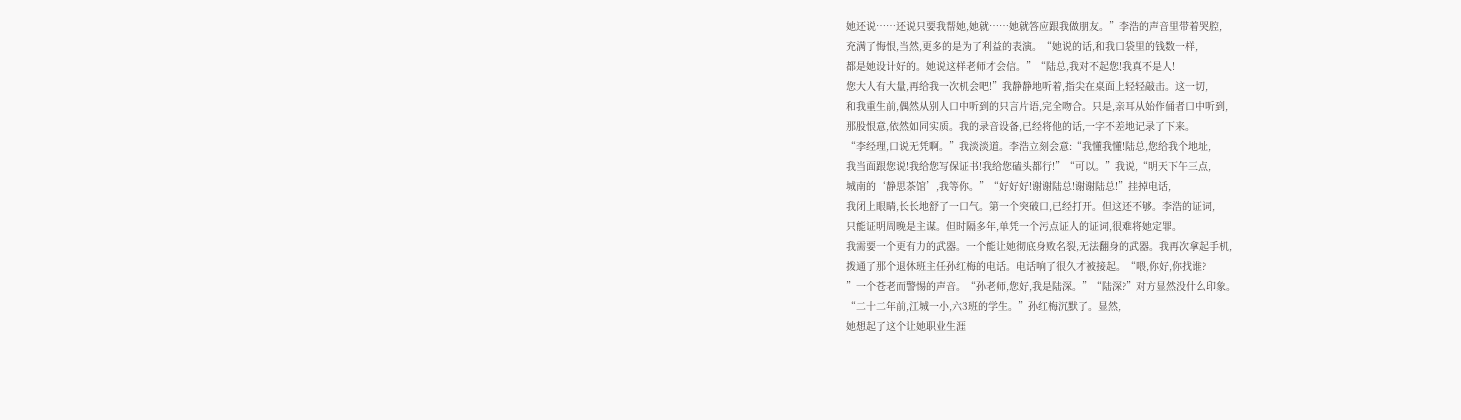她还说……还说只要我帮她,她就……她就答应跟我做朋友。”李浩的声音里带着哭腔,
充满了悔恨,当然,更多的是为了利益的表演。“她说的话,和我口袋里的钱数一样,
都是她设计好的。她说这样老师才会信。”“陆总,我对不起您!我真不是人!
您大人有大量,再给我一次机会吧!”我静静地听着,指尖在桌面上轻轻敲击。这一切,
和我重生前,偶然从别人口中听到的只言片语,完全吻合。只是,亲耳从始作俑者口中听到,
那股恨意,依然如同实质。我的录音设备,已经将他的话,一字不差地记录了下来。
“李经理,口说无凭啊。”我淡淡道。李浩立刻会意:“我懂我懂!陆总,您给我个地址,
我当面跟您说!我给您写保证书!我给您磕头都行!”“可以。”我说,“明天下午三点,
城南的‘静思茶馆’,我等你。”“好好好!谢谢陆总!谢谢陆总!”挂掉电话,
我闭上眼睛,长长地舒了一口气。第一个突破口,已经打开。但这还不够。李浩的证词,
只能证明周晚是主谋。但时隔多年,单凭一个污点证人的证词,很难将她定罪。
我需要一个更有力的武器。一个能让她彻底身败名裂,无法翻身的武器。我再次拿起手机,
拨通了那个退休班主任孙红梅的电话。电话响了很久才被接起。“喂,你好,你找谁?
”一个苍老而警惕的声音。“孙老师,您好,我是陆深。”“陆深?”对方显然没什么印象。
“二十二年前,江城一小,六3班的学生。”孙红梅沉默了。显然,
她想起了这个让她职业生涯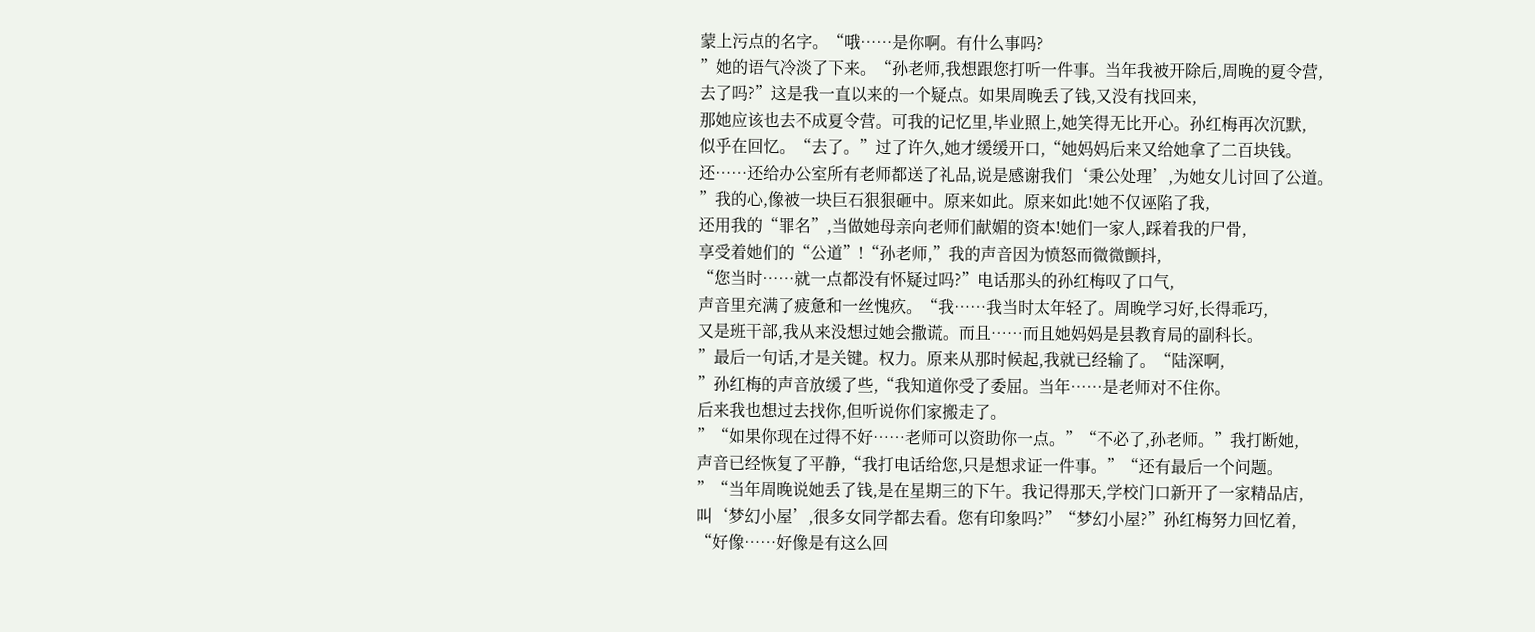蒙上污点的名字。“哦……是你啊。有什么事吗?
”她的语气冷淡了下来。“孙老师,我想跟您打听一件事。当年我被开除后,周晚的夏令营,
去了吗?”这是我一直以来的一个疑点。如果周晚丢了钱,又没有找回来,
那她应该也去不成夏令营。可我的记忆里,毕业照上,她笑得无比开心。孙红梅再次沉默,
似乎在回忆。“去了。”过了许久,她才缓缓开口,“她妈妈后来又给她拿了二百块钱。
还……还给办公室所有老师都送了礼品,说是感谢我们‘秉公处理’,为她女儿讨回了公道。
”我的心,像被一块巨石狠狠砸中。原来如此。原来如此!她不仅诬陷了我,
还用我的“罪名”,当做她母亲向老师们献媚的资本!她们一家人,踩着我的尸骨,
享受着她们的“公道”!“孙老师,”我的声音因为愤怒而微微颤抖,
“您当时……就一点都没有怀疑过吗?”电话那头的孙红梅叹了口气,
声音里充满了疲惫和一丝愧疚。“我……我当时太年轻了。周晚学习好,长得乖巧,
又是班干部,我从来没想过她会撒谎。而且……而且她妈妈是县教育局的副科长。
”最后一句话,才是关键。权力。原来从那时候起,我就已经输了。“陆深啊,
”孙红梅的声音放缓了些,“我知道你受了委屈。当年……是老师对不住你。
后来我也想过去找你,但听说你们家搬走了。
”“如果你现在过得不好……老师可以资助你一点。”“不必了,孙老师。”我打断她,
声音已经恢复了平静,“我打电话给您,只是想求证一件事。”“还有最后一个问题。
”“当年周晚说她丢了钱,是在星期三的下午。我记得那天,学校门口新开了一家精品店,
叫‘梦幻小屋’,很多女同学都去看。您有印象吗?”“梦幻小屋?”孙红梅努力回忆着,
“好像……好像是有这么回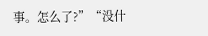事。怎么了?”“没什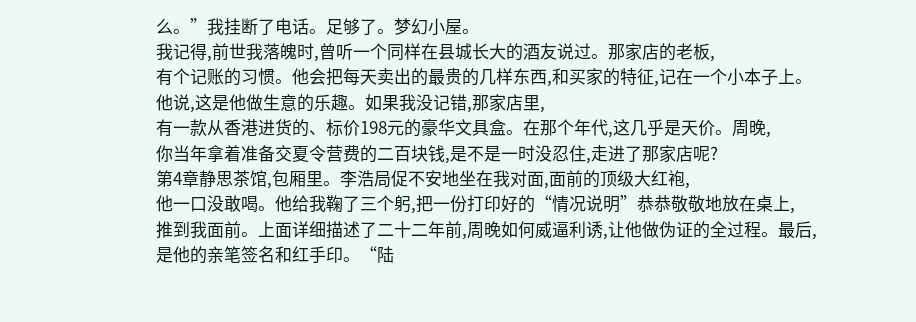么。”我挂断了电话。足够了。梦幻小屋。
我记得,前世我落魄时,曾听一个同样在县城长大的酒友说过。那家店的老板,
有个记账的习惯。他会把每天卖出的最贵的几样东西,和买家的特征,记在一个小本子上。
他说,这是他做生意的乐趣。如果我没记错,那家店里,
有一款从香港进货的、标价198元的豪华文具盒。在那个年代,这几乎是天价。周晚,
你当年拿着准备交夏令营费的二百块钱,是不是一时没忍住,走进了那家店呢?
第4章静思茶馆,包厢里。李浩局促不安地坐在我对面,面前的顶级大红袍,
他一口没敢喝。他给我鞠了三个躬,把一份打印好的“情况说明”恭恭敬敬地放在桌上,
推到我面前。上面详细描述了二十二年前,周晚如何威逼利诱,让他做伪证的全过程。最后,
是他的亲笔签名和红手印。“陆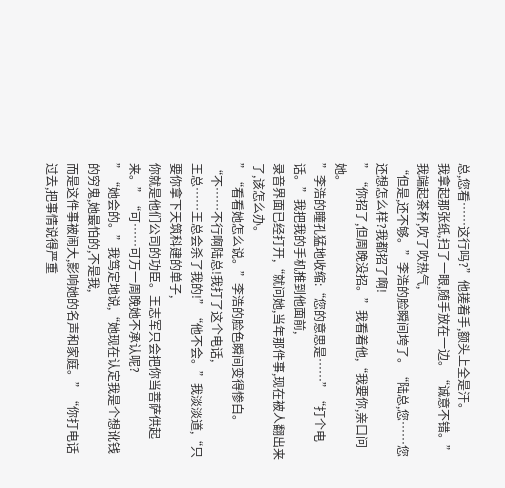总,您看……这行吗?”他搓着手,额头上全是汗。
我拿起那张纸,扫了一眼,随手放在一边。“诚意不错。”我端起茶杯,吹了吹热气,
“但是,还不够。”李浩的脸瞬间垮了。“陆总,您……您还想怎么样?我都招了啊!
”“你招了,但周晚没招。”我看着他,“我要你,亲口问她。
”李浩的瞳孔猛地收缩:“您的意思是……”“打个电话。”我把我的手机推到他面前,
录音界面已经打开,“就问她,当年那件事,现在被人翻出来了,该怎么办。
”“看看她怎么说。”李浩的脸色瞬间变得惨白。“不……不行啊陆总!我打了这个电话,
王总……王总会杀了我的!”“他不会。”我淡淡道,“只要你拿下天筑科建的单子,
你就是他们公司的功臣。王志军只会把你当菩萨供起来。”“可……可万一周晚她不承认呢?
”“她会的。”我笃定地说,“她现在认定我是个想讹钱的穷鬼,她最怕的,不是我,
而是这件事被闹大,影响她的名声和家庭。”“你打电话过去,把事情说得严重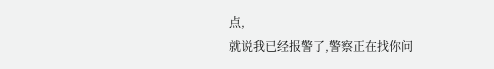点,
就说我已经报警了,警察正在找你问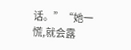话。”“她一慌,就会露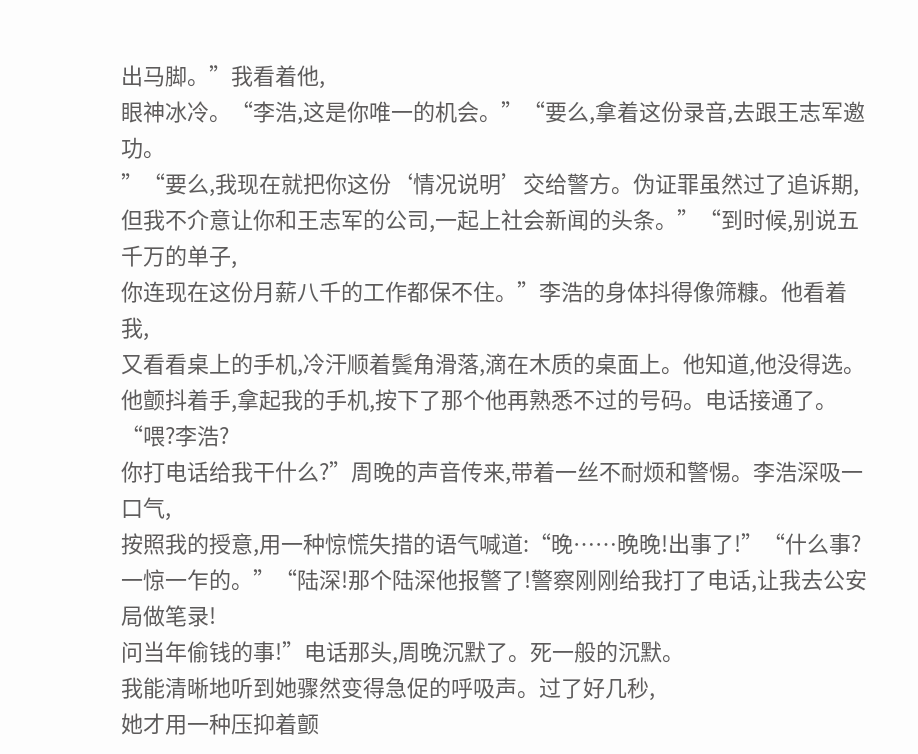出马脚。”我看着他,
眼神冰冷。“李浩,这是你唯一的机会。”“要么,拿着这份录音,去跟王志军邀功。
”“要么,我现在就把你这份‘情况说明’交给警方。伪证罪虽然过了追诉期,
但我不介意让你和王志军的公司,一起上社会新闻的头条。”“到时候,别说五千万的单子,
你连现在这份月薪八千的工作都保不住。”李浩的身体抖得像筛糠。他看着我,
又看看桌上的手机,冷汗顺着鬓角滑落,滴在木质的桌面上。他知道,他没得选。
他颤抖着手,拿起我的手机,按下了那个他再熟悉不过的号码。电话接通了。“喂?李浩?
你打电话给我干什么?”周晚的声音传来,带着一丝不耐烦和警惕。李浩深吸一口气,
按照我的授意,用一种惊慌失措的语气喊道:“晚……晚晚!出事了!”“什么事?
一惊一乍的。”“陆深!那个陆深他报警了!警察刚刚给我打了电话,让我去公安局做笔录!
问当年偷钱的事!”电话那头,周晚沉默了。死一般的沉默。
我能清晰地听到她骤然变得急促的呼吸声。过了好几秒,
她才用一种压抑着颤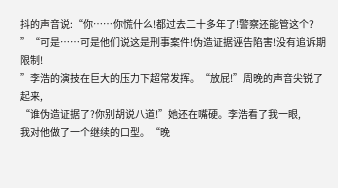抖的声音说:“你……你慌什么!都过去二十多年了!警察还能管这个?
”“可是……可是他们说这是刑事案件!伪造证据诬告陷害!没有追诉期限制!
”李浩的演技在巨大的压力下超常发挥。“放屁!”周晚的声音尖锐了起来,
“谁伪造证据了?你别胡说八道!”她还在嘴硬。李浩看了我一眼,
我对他做了一个继续的口型。“晚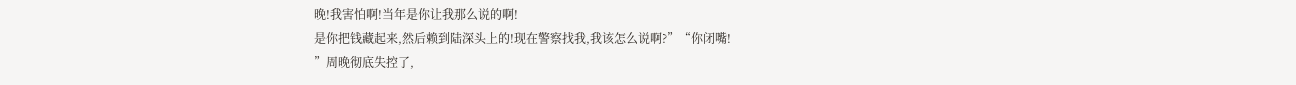晚!我害怕啊!当年是你让我那么说的啊!
是你把钱藏起来,然后赖到陆深头上的!现在警察找我,我该怎么说啊?”“你闭嘴!
”周晚彻底失控了,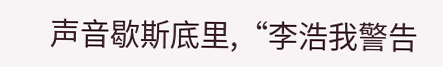声音歇斯底里,“李浩我警告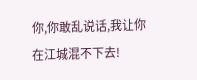你,你敢乱说话,我让你在江城混不下去!